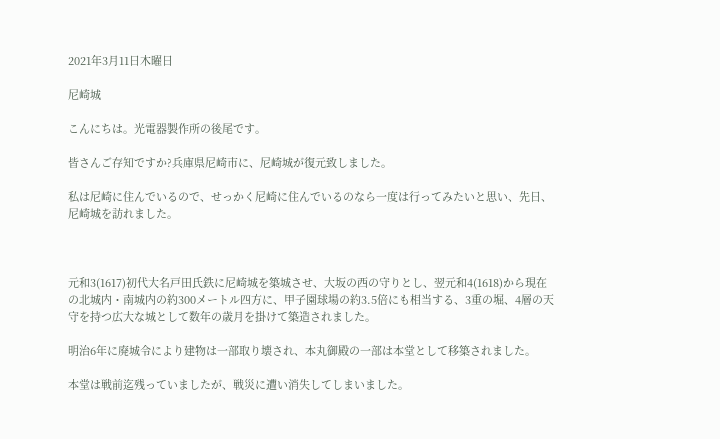2021年3月11日木曜日

尼崎城

こんにちは。光電器製作所の後尾です。

皆さんご存知ですか?兵庫県尼崎市に、尼崎城が復元致しました。

私は尼崎に住んでいるので、せっかく尼崎に住んでいるのなら一度は行ってみたいと思い、先日、尼崎城を訪れました。



元和3(1617)初代大名戸田氏鉄に尼崎城を築城させ、大坂の西の守りとし、翌元和4(1618)から現在の北城内・南城内の約300メートル四方に、甲子園球場の約3.5倍にも相当する、3重の堀、4層の天守を持つ広大な城として数年の歳月を掛けて築造されました。

明治6年に廃城令により建物は一部取り壊され、本丸御殿の一部は本堂として移築されました。

本堂は戦前迄残っていましたが、戦災に遭い消失してしまいました。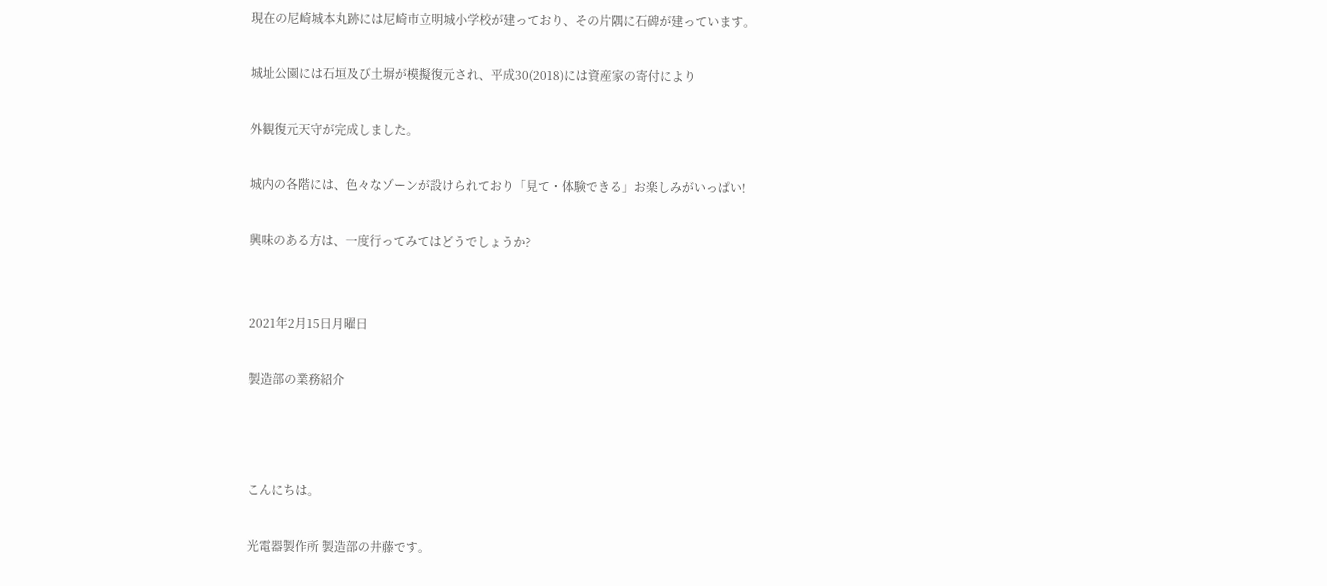現在の尼崎城本丸跡には尼崎市立明城小学校が建っており、その片隅に石碑が建っています。

城址公園には石垣及び土塀が模擬復元され、平成30(2018)には資産家の寄付により

外観復元天守が完成しました。

城内の各階には、色々なゾーンが設けられており「見て・体験できる」お楽しみがいっぱい!

興味のある方は、一度行ってみてはどうでしょうか?


2021年2月15日月曜日

製造部の業務紹介



こんにちは。

光電器製作所 製造部の井藤です。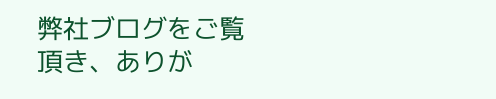弊社ブログをご覧頂き、ありが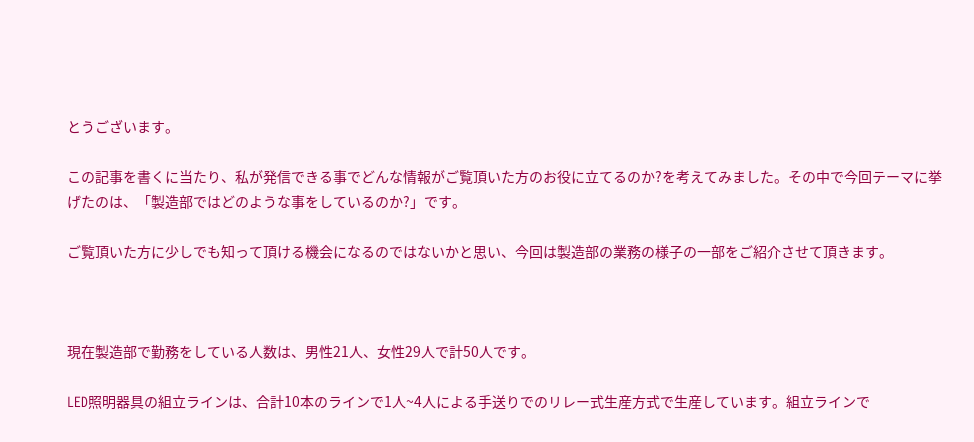とうございます。

この記事を書くに当たり、私が発信できる事でどんな情報がご覧頂いた方のお役に立てるのか?を考えてみました。その中で今回テーマに挙げたのは、「製造部ではどのような事をしているのか?」です。

ご覧頂いた方に少しでも知って頂ける機会になるのではないかと思い、今回は製造部の業務の様子の一部をご紹介させて頂きます。



現在製造部で勤務をしている人数は、男性21人、女性29人で計50人です。

LED照明器具の組立ラインは、合計10本のラインで1人~4人による手送りでのリレー式生産方式で生産しています。組立ラインで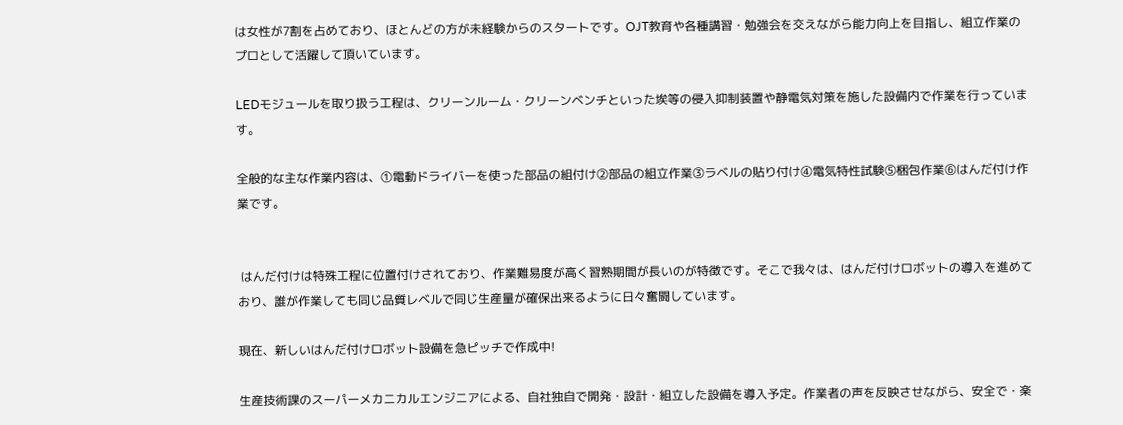は女性が7割を占めており、ほとんどの方が未経験からのスタートです。OJT教育や各種講習・勉強会を交えながら能力向上を目指し、組立作業のプロとして活躍して頂いています。

LEDモジュールを取り扱う工程は、クリーンルーム・クリーンベンチといった埃等の侵入抑制装置や静電気対策を施した設備内で作業を行っています。

全般的な主な作業内容は、①電動ドライバーを使った部品の組付け②部品の組立作業③ラベルの貼り付け④電気特性試験⑤梱包作業⑥はんだ付け作業です。


 はんだ付けは特殊工程に位置付けされており、作業難易度が高く習熟期間が長いのが特徴です。そこで我々は、はんだ付けロボットの導入を進めており、誰が作業しても同じ品質レベルで同じ生産量が確保出来るように日々奮闘しています。

現在、新しいはんだ付けロボット設備を急ピッチで作成中!

生産技術課のスーパーメカニカルエンジニアによる、自社独自で開発・設計・組立した設備を導入予定。作業者の声を反映させながら、安全で・楽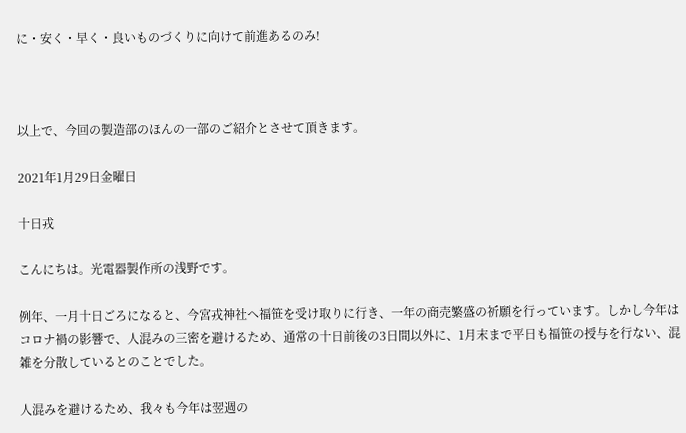に・安く・早く・良いものづくりに向けて前進あるのみ!



以上で、今回の製造部のほんの一部のご紹介とさせて頂きます。

2021年1月29日金曜日

十日戎

こんにちは。光電器製作所の浅野です。

例年、一月十日ごろになると、今宮戎神社へ福笹を受け取りに行き、一年の商売繁盛の祈願を行っています。しかし今年はコロナ禍の影響で、人混みの三密を避けるため、通常の十日前後の3日間以外に、1月末まで平日も福笹の授与を行ない、混雑を分散しているとのことでした。

人混みを避けるため、我々も今年は翌週の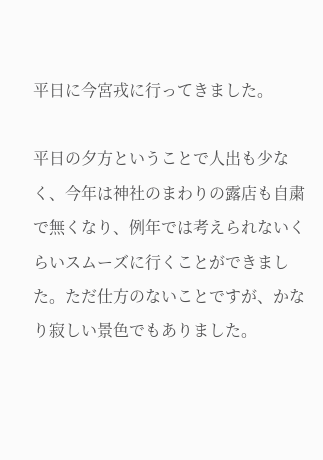平日に今宮戎に行ってきました。

平日の夕方ということで人出も少なく、今年は神社のまわりの露店も自粛で無くなり、例年では考えられないくらいスムーズに行くことができました。ただ仕方のないことですが、かなり寂しい景色でもありました。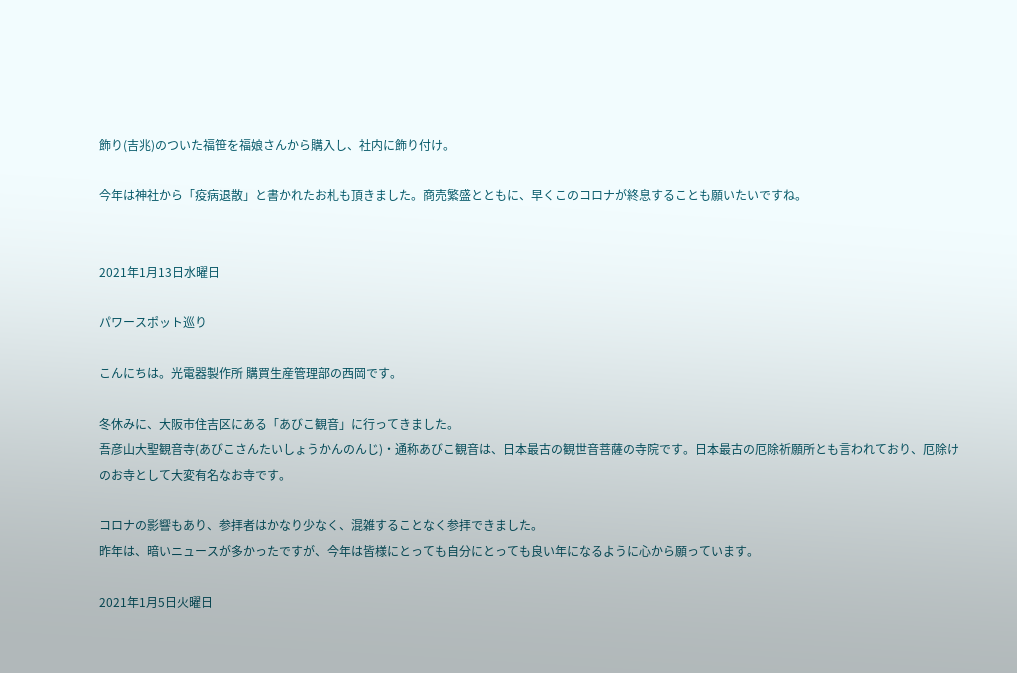飾り(吉兆)のついた福笹を福娘さんから購入し、社内に飾り付け。

今年は神社から「疫病退散」と書かれたお札も頂きました。商売繁盛とともに、早くこのコロナが終息することも願いたいですね。


2021年1月13日水曜日

パワースポット巡り

こんにちは。光電器製作所 購買生産管理部の西岡です。

冬休みに、大阪市住吉区にある「あびこ観音」に行ってきました。
吾彦山大聖観音寺(あびこさんたいしょうかんのんじ)・通称あびこ観音は、日本最古の観世音菩薩の寺院です。日本最古の厄除祈願所とも言われており、厄除けのお寺として大変有名なお寺です。

コロナの影響もあり、参拝者はかなり少なく、混雑することなく参拝できました。
昨年は、暗いニュースが多かったですが、今年は皆様にとっても自分にとっても良い年になるように心から願っています。

2021年1月5日火曜日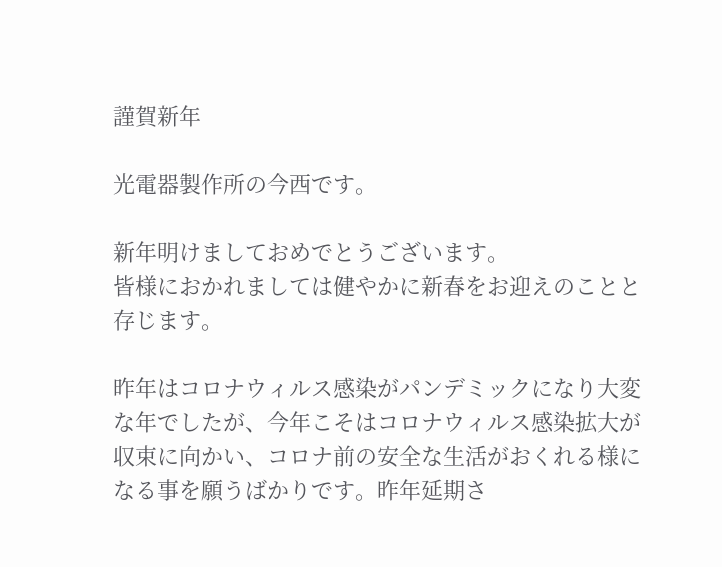謹賀新年

光電器製作所の今西です。

新年明けましておめでとうございます。
皆様におかれましては健やかに新春をお迎えのことと存じます。

昨年はコロナウィルス感染がパンデミックになり大変な年でしたが、今年こそはコロナウィルス感染拡大が収束に向かい、コロナ前の安全な生活がおくれる様になる事を願うばかりです。昨年延期さ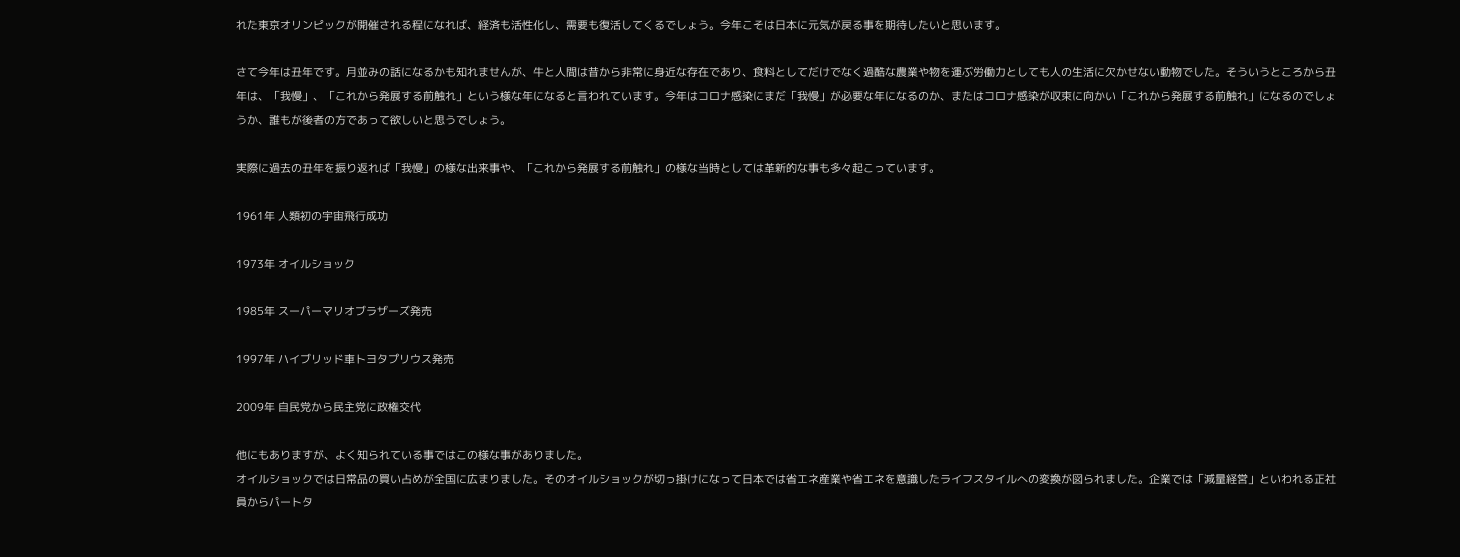れた東京オリンピックが開催される程になれば、経済も活性化し、需要も復活してくるでしょう。今年こそは日本に元気が戻る事を期待したいと思います。

さて今年は丑年です。月並みの話になるかも知れませんが、牛と人間は昔から非常に身近な存在であり、食料としてだけでなく過酷な農業や物を運ぶ労働力としても人の生活に欠かせない動物でした。そういうところから丑年は、「我慢」、「これから発展する前触れ」という様な年になると言われています。今年はコロナ感染にまだ「我慢」が必要な年になるのか、またはコロナ感染が収束に向かい「これから発展する前触れ」になるのでしょうか、誰もが後者の方であって欲しいと思うでしょう。

実際に過去の丑年を振り返れば「我慢」の様な出来事や、「これから発展する前触れ」の様な当時としては革新的な事も多々起こっています。

1961年 人類初の宇宙飛行成功

1973年 オイルショック

1985年 スーパーマリオブラザーズ発売

1997年 ハイブリッド車トヨタプリウス発売

2009年 自民党から民主党に政権交代

他にもありますが、よく知られている事ではこの様な事がありました。
オイルショックでは日常品の買い占めが全国に広まりました。そのオイルショックが切っ掛けになって日本では省エネ産業や省エネを意識したライフスタイルへの変換が図られました。企業では「減量経営」といわれる正社員からパートタ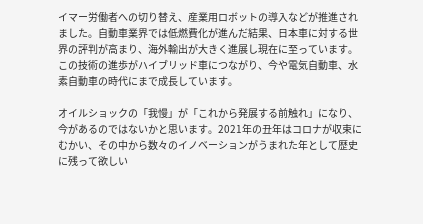イマー労働者への切り替え、産業用ロボットの導入などが推進されました。自動車業界では低燃費化が進んだ結果、日本車に対する世界の評判が高まり、海外輸出が大きく進展し現在に至っています。この技術の進歩がハイブリッド車につながり、今や電気自動車、水素自動車の時代にまで成長しています。

オイルショックの「我慢」が「これから発展する前触れ」になり、今があるのではないかと思います。2021年の丑年はコロナが収束にむかい、その中から数々のイノベーションがうまれた年として歴史に残って欲しい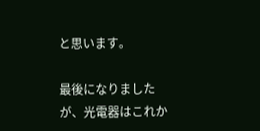と思います。

最後になりましたが、光電器はこれか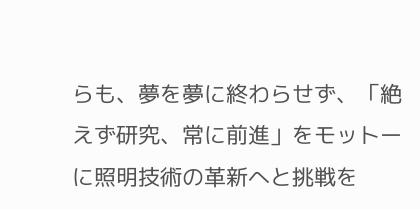らも、夢を夢に終わらせず、「絶えず研究、常に前進」をモットーに照明技術の革新へと挑戦を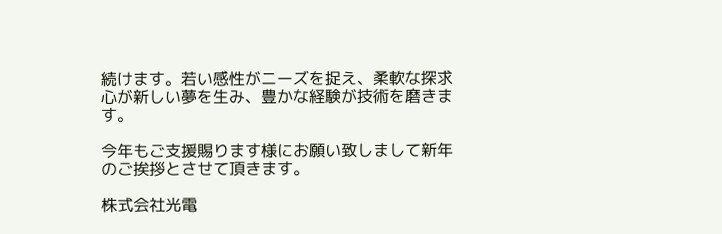続けます。若い感性がニーズを捉え、柔軟な探求心が新しい夢を生み、豊かな経験が技術を磨きます。

今年もご支援賜ります様にお願い致しまして新年のご挨拶とさせて頂きます。

株式会社光電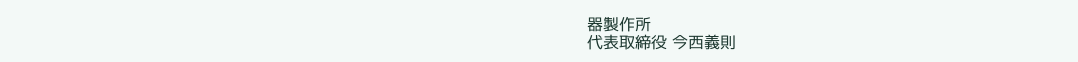器製作所
代表取締役 今西義則